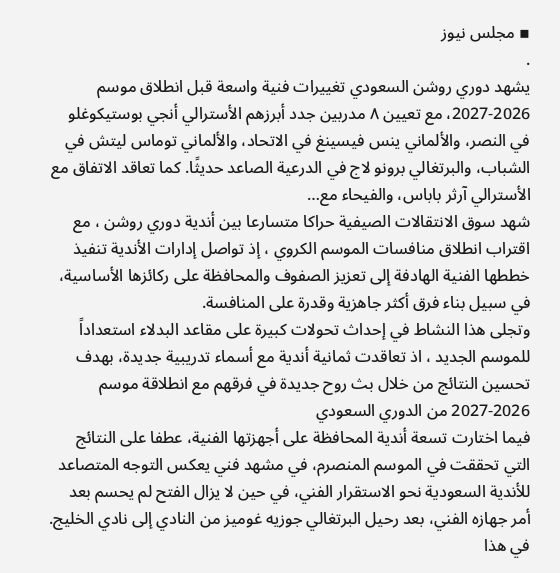▪ مجلس نيوز
.
يشهد دوري روشن السعودي تغييرات فنية واسعة قبل انطلاق موسم 2026-2027، مع تعيين ٨ مدربين جدد أبرزهم الأسترالي أنجي بوستيكوغلو في النصر، والألماني ينس فيسينغ في الاتحاد، والألماني توماس ليتش في الشباب، والبرتغالي برونو لاج في الدرعية الصاعد حديثًا. كما تعاقد الاتفاق مع الأسترالي آرثر باباس، والفيحاء مع…
شهد سوق الانتقالات الصيفية حراكا متسارعا بين أندية دوري روشن ، مع اقتراب انطلاق منافسات الموسم الكروي ، إذ تواصل إدارات الأندية تنفيذ خططها الفنية الهادفة إلى تعزيز الصفوف والمحافظة على ركائزها الأساسية، في سبيل بناء فرق أكثر جاهزية وقدرة على المنافسة.
وتجلى هذا النشاط في إحداث تحولات كبيرة على مقاعد البدلاء استعداداً للموسم الجديد ، اذ تعاقدت ثمانية أندية مع أسماء تدريبية جديدة، بهدف تحسين النتائج من خلال بث روح جديدة في فرقهم مع انطلاقة موسم 2026-2027 من الدوري السعودي
فيما اختارت تسعة أندية المحافظة على أجهزتها الفنية، عطفا على النتائج التي تحققت في الموسم المنصرم، في مشهد فني يعكس التوجه المتصاعد للأندية السعودية نحو الاستقرار الفني، في حين لا يزال الفتح لم يحسم بعد أمر جهازه الفني، بعد رحيل البرتغالي جوزيه غوميز من النادي إلى نادي الخليج.
في هذا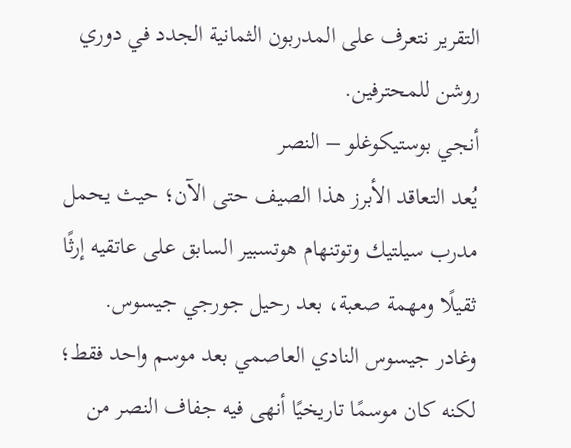التقرير نتعرف على المدربون الثمانية الجدد في دوري روشن للمحترفين.
أنجي بوستيكوغلو – النصر
يُعد التعاقد الأبرز هذا الصيف حتى الآن؛ حيث يحمل مدرب سيلتيك وتوتنهام هوتسبير السابق على عاتقيه إرثًا ثقيلًا ومهمة صعبة، بعد رحيل جورجي جيسوس.
وغادر جيسوس النادي العاصمي بعد موسم واحد فقط؛ لكنه كان موسمًا تاريخيًا أنهى فيه جفاف النصر من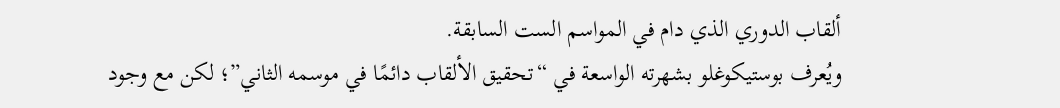ألقاب الدوري الذي دام في المواسم الست السابقة.
ويُعرف بوستيكوغلو بشهرته الواسعة في “تحقيق الألقاب دائمًا في موسمه الثاني”؛ لكن مع وجود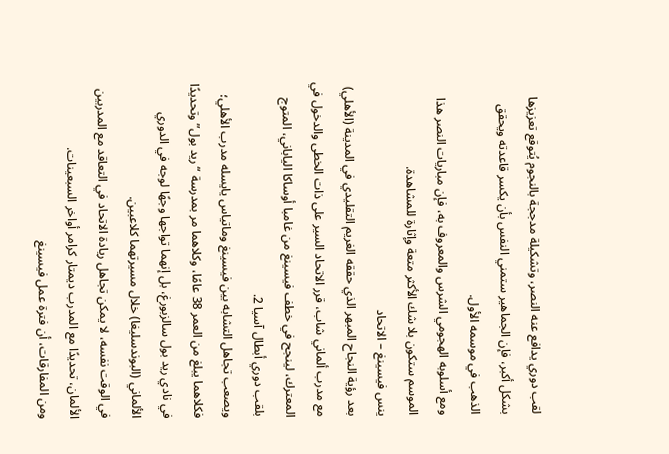لقب دوري يدافع عنه النصر، وتشكيلة مدججة بالنجوم يُتوقع تعزيزها بشكل أكبر، فإن الجماهير ستمني النفس بأن يكسر قاعدته ويحقق الذهب في موسمه الأول.
ومع أسلوبه الهجومي الشرس والمعروف به، فإن مباريات النصر هذا الموسم ستكون بلا شك الأكثر متعة وإثارة للمشاهدة.
ينس فيسينغ – الاتحاد
بعد رؤية النجاح المبهر الذي حققه الغريم التقليدي في المدينة (الأهلي) مع مدرب ألماني شاب، قرر الاتحاد السير على ذات الخطى والدخول في المعترك، لينجح في خطف فيسينغ من غامبا أوساكا الياباني، المتوج بلقب دوري أبطال آسيا 2.
ويصعب تجاهل التشابه بين فيسينغ وماتياس يايسله مدرب الأهلي؛ فكلاهما يبلغ من العمر 38 عامًا، وكلاهما مر بمدرسة “ريد بول” وتحديدًا في نادي ريد بول سالزبورغ، بل إنهما تواجها وجهًا لوجه في الدوري الألماني (البوندسليغا) خلال مسيرتهما كلاعبين.
في الوقت نفسه، لا يمكن تجاهل ريادة الاتحاد في التعاقد مع المدربين الألمان، تحديدًا مع المدرب ديمتار كرامر أواخر السبعينات.
ومن المفارقات، أن فترة عمل فيسينغ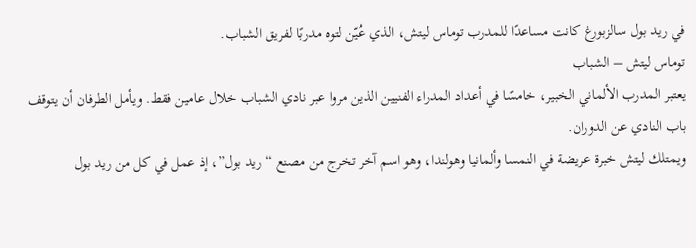في ريد بول سالزبورغ كانت مساعدًا للمدرب توماس ليتش، الذي عُيّن لتوه مدربًا لفريق الشباب.
توماس ليتش – الشباب
يعتبر المدرب الألماني الخبير، خامسًا في أعداد المدراء الفنيين الذين مروا عبر نادي الشباب خلال عامين فقط. ويأمل الطرفان أن يتوقف باب النادي عن الدوران.
ويمتلك ليتش خبرة عريضة في النمسا وألمانيا وهولندا، وهو اسم آخر تخرج من مصنع “ريد بول”، إذ عمل في كل من ريد بول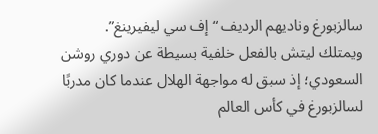سالزبورغ وناديهم الرديف “إف سي ليفيرينغ”.
ويمتلك ليتش بالفعل خلفية بسيطة عن دوري روشن السعودي؛ إذ سبق له مواجهة الهلال عندما كان مدربًا لسالزبورغ في كأس العالم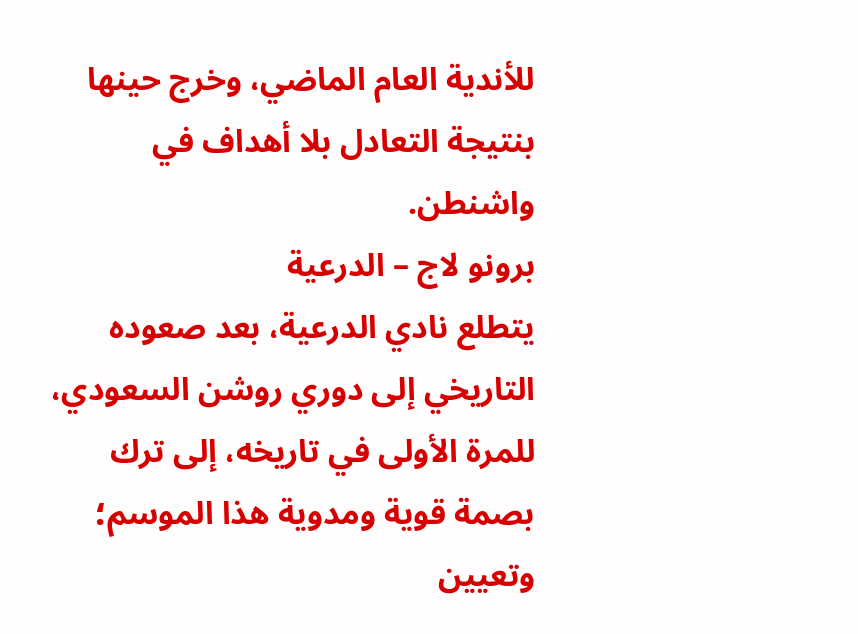للأندية العام الماضي، وخرج حينها بنتيجة التعادل بلا أهداف في واشنطن.
برونو لاج – الدرعية
يتطلع نادي الدرعية، بعد صعوده التاريخي إلى دوري روشن السعودي، للمرة الأولى في تاريخه، إلى ترك بصمة قوية ومدوية هذا الموسم؛ وتعيين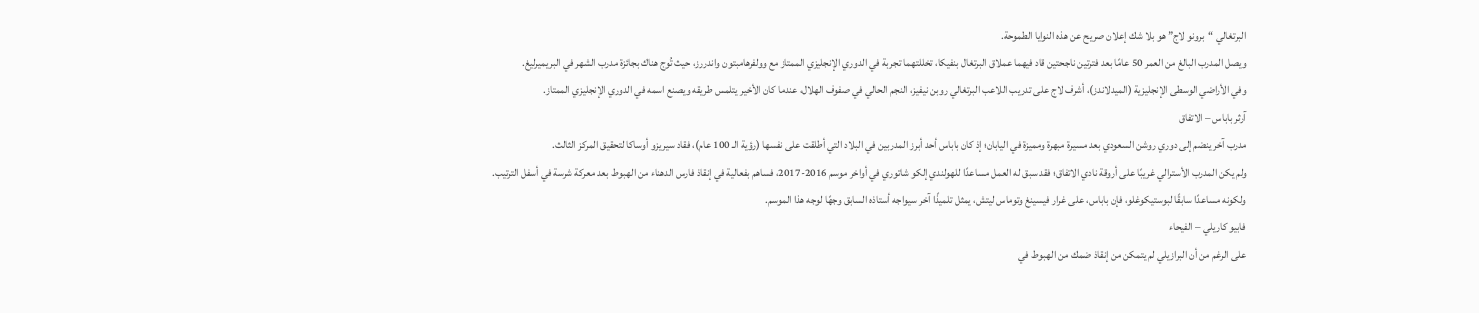البرتغالي “برونو لاج” هو بلا شك إعلان صريح عن هذه النوايا الطموحة.
ويصل المدرب البالغ من العمر 50 عامًا بعد فترتين ناجحتين قاد فيهما عملاق البرتغال بنفيكا، تخللتهما تجربة في الدوري الإنجليزي الممتاز مع وولفرهامبتون واندررز، حيث تُوج هناك بجائزة مدرب الشهر في البريميرليغ.
وفي الأراضي الوسطى الإنجليزية (الميدلاندز)، أشرف لاج على تدريب اللاعب البرتغالي روبن نيفيز، النجم الحالي في صفوف الهلال، عندما كان الأخير يتلمس طريقه ويصنع اسمه في الدوري الإنجليزي الممتاز.
آرثر باباس – الاتفاق
مدرب آخر ينضم إلى دوري روشن السعودي بعد مسيرة مبهرة ومميزة في اليابان؛ إذ كان باباس أحد أبرز المدربين في البلاد التي أطلقت على نفسها (رؤية الـ 100 عام)، فقاد سيريزو أوساكا لتحقيق المركز الثالث.
ولم يكن المدرب الأسترالي غريبًا على أروقة نادي الاتفاق؛ فقد سبق له العمل مساعدًا للهولندي إلكو شاتوري في أواخر موسم 2016-2017، فساهم بفعالية في إنقاذ فارس الدهناء من الهبوط بعد معركة شرسة في أسفل الترتيب.
ولكونه مساعدًا سابقًا لبوستيكوغلو، فإن باباس، على غرار فيسينغ وتوماس ليتش، يمثل تلميذًا آخر سيواجه أستاذه السابق وجهًا لوجه هذا الموسم.
فابيو كاريلي – الفيحاء
على الرغم من أن البرازيلي لم يتمكن من إنقاذ ضمك من الهبوط في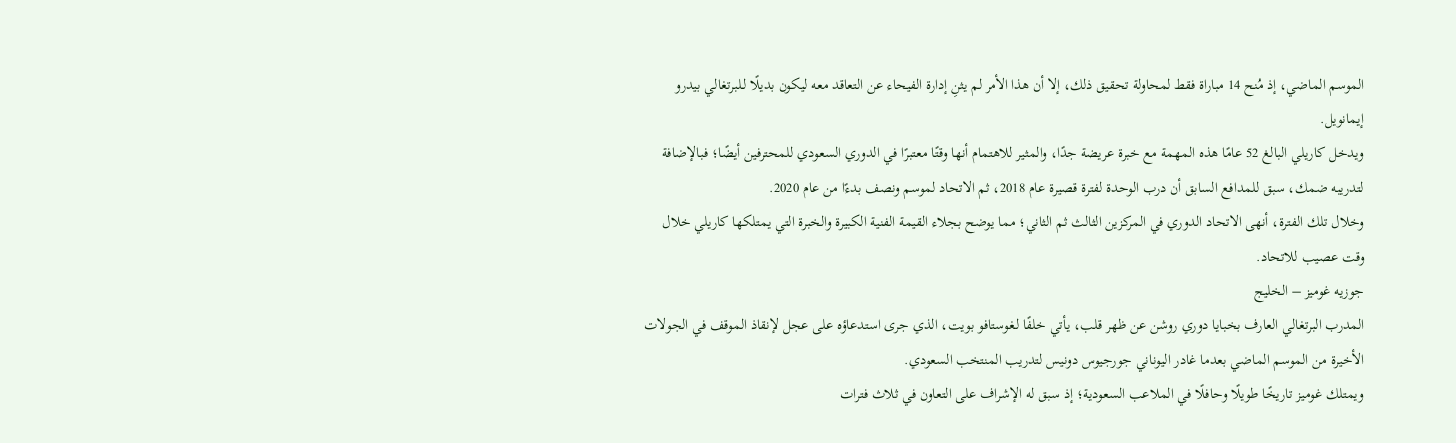الموسم الماضي، إذ مُنح 14 مباراة فقط لمحاولة تحقيق ذلك، إلا أن هذا الأمر لم يثنِ إدارة الفيحاء عن التعاقد معه ليكون بديلًا لـلبرتغالي بيدرو إيمانويل.
ويدخل كاريلي البالغ 52 عامًا هذه المهمة مع خبرة عريضة جدًا، والمثير للاهتمام أنها وقتًا معتبرًا في الدوري السعودي للمحترفين أيضًا؛ فبالإضافة لتدريبه ضمك، سبق للمدافع السابق أن درب الوحدة لفترة قصيرة عام 2018، ثم الاتحاد لموسم ونصف بدءًا من عام 2020.
وخلال تلك الفترة، أنهى الاتحاد الدوري في المركزين الثالث ثم الثاني؛ مما يوضح بجلاء القيمة الفنية الكبيرة والخبرة التي يمتلكها كاريلي خلال وقت عصيب للاتحاد.
جوزيه غوميز – الخليج
المدرب البرتغالي العارف بخبايا دوري روشن عن ظهر قلب، يأتي خلفًا لـغوستافو بويت، الذي جرى استدعاؤه على عجل لإنقاذ الموقف في الجولات الأخيرة من الموسم الماضي بعدما غادر اليوناني جورجيوس دونيس لتدريب المنتخب السعودي.
ويمتلك غوميز تاريخًا طويلًا وحافلًا في الملاعب السعودية؛ إذ سبق له الإشراف على التعاون في ثلاث فترات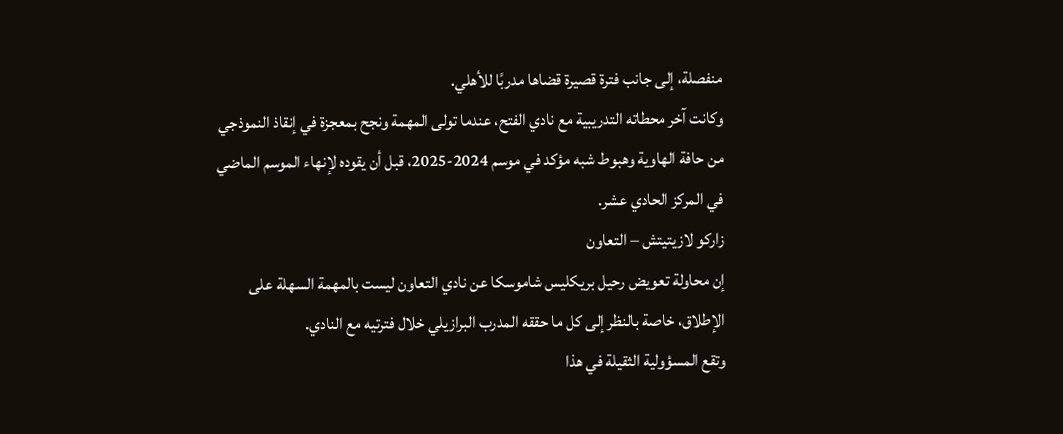منفصلة، إلى جانب فترة قصيرة قضاها مدربًا للأهلي.
وكانت آخر محطاته التدريبية مع نادي الفتح، عندما تولى المهمة ونجح بمعجزة في إنقاذ النموذجي من حافة الهاوية وهبوط شبه مؤكد في موسم 2024-2025، قبل أن يقوده لإنهاء الموسم الماضي في المركز الحادي عشر.
زاركو لازيتيتش – التعاون
إن محاولة تعويض رحيل بريكليس شاموسكا عن نادي التعاون ليست بالمهمة السهلة على الإطلاق، خاصة بالنظر إلى كل ما حققه المدرب البرازيلي خلال فترتيه مع النادي.
وتقع المسؤولية الثقيلة في هذا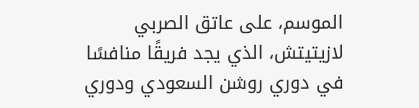الموسم، على عاتق الصربي لازيتيتش، الذي يجد فريقًا منافسًا في دوري روشن السعودي ودوري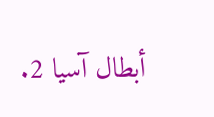أبطال آسيا 2.